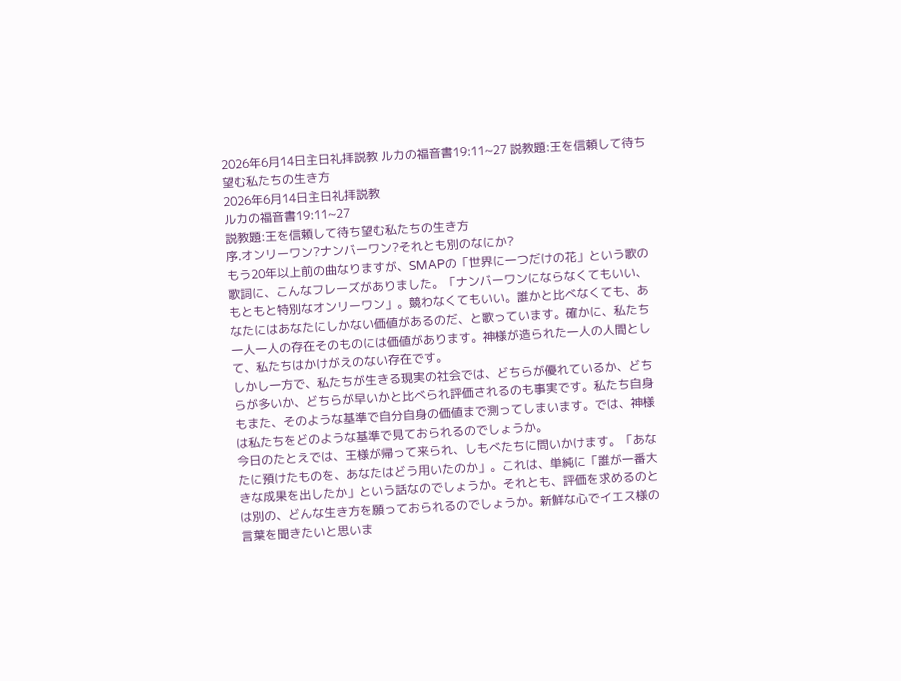2026年6月14日主日礼拝説教 ルカの福音書19:11~27 説教題:王を信頼して待ち望む私たちの生き方
2026年6月14日主日礼拝説教
ルカの福音書19:11~27
説教題:王を信頼して待ち望む私たちの生き方
序.オンリーワン?ナンバーワン?それとも別のなにか?
もう20年以上前の曲なりますが、SMAPの「世界に一つだけの花」という歌の歌詞に、こんなフレーズがありました。「ナンバーワンにならなくてもいい、もともと特別なオンリーワン」。競わなくてもいい。誰かと比べなくても、あなたにはあなたにしかない価値があるのだ、と歌っています。確かに、私たち一人一人の存在そのものには価値があります。神様が造られた一人の人間として、私たちはかけがえのない存在です。
しかし一方で、私たちが生きる現実の社会では、どちらが優れているか、どちらが多いか、どちらが早いかと比べられ評価されるのも事実です。私たち自身もまた、そのような基準で自分自身の価値まで測ってしまいます。では、神様は私たちをどのような基準で見ておられるのでしょうか。
今日のたとえでは、王様が帰って来られ、しもべたちに問いかけます。「あなたに預けたものを、あなたはどう用いたのか」。これは、単純に「誰が一番大きな成果を出したか」という話なのでしょうか。それとも、評価を求めるのとは別の、どんな生き方を願っておられるのでしょうか。新鮮な心でイエス様の言葉を聞きたいと思いま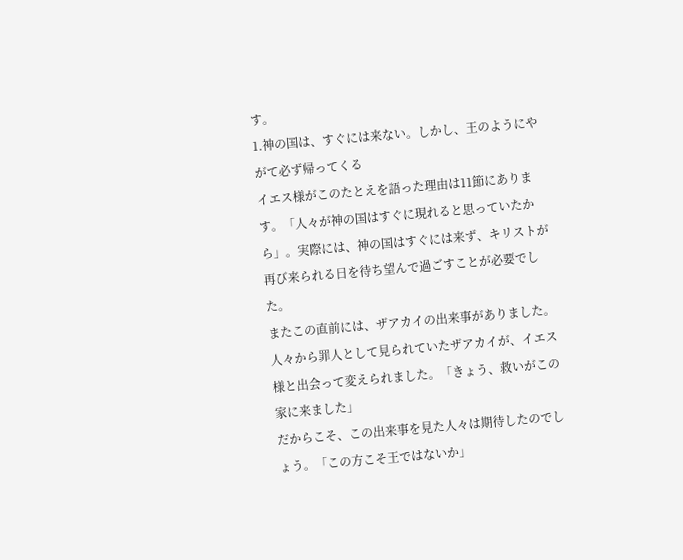す。
1.神の国は、すぐには来ない。しかし、王のようにやがて必ず帰ってくる
イエス様がこのたとえを語った理由は11節にあります。「人々が神の国はすぐに現れると思っていたから」。実際には、神の国はすぐには来ず、キリストが再び来られる日を待ち望んで過ごすことが必要でした。
またこの直前には、ザアカイの出来事がありました。人々から罪人として見られていたザアカイが、イエス様と出会って変えられました。「きょう、救いがこの家に来ました」
だからこそ、この出来事を見た人々は期待したのでしょう。「この方こそ王ではないか」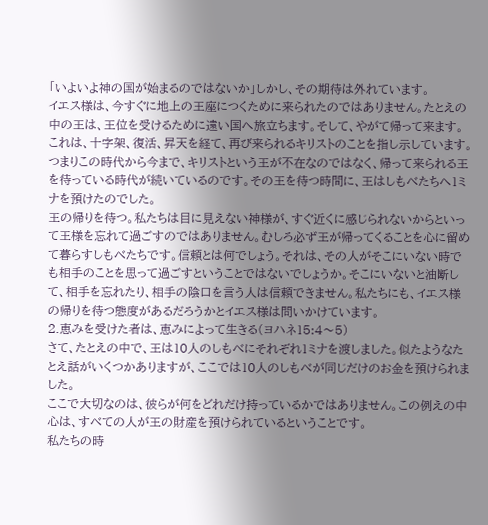「いよいよ神の国が始まるのではないか」しかし、その期待は外れています。
イエス様は、今すぐに地上の王座につくために来られたのではありません。たとえの中の王は、王位を受けるために遠い国へ旅立ちます。そして、やがて帰って来ます。これは、十字架、復活、昇天を経て、再び来られるキリストのことを指し示しています。
つまりこの時代から今まで、キリストという王が不在なのではなく、帰って来られる王を待っている時代が続いているのです。その王を待つ時間に、王はしもべたちへ1ミナを預けたのでした。
王の帰りを待つ。私たちは目に見えない神様が、すぐ近くに感じられないからといって王様を忘れて過ごすのではありません。むしろ必ず王が帰ってくることを心に留めて暮らすしもべたちです。信頼とは何でしょう。それは、その人がそこにいない時でも相手のことを思って過ごすということではないでしょうか。そこにいないと油断して、相手を忘れたり、相手の陰口を言う人は信頼できません。私たちにも、イエス様の帰りを待つ態度があるだろうかとイエス様は問いかけています。
2.恵みを受けた者は、恵みによって生きる(ヨハネ15:4〜5)
さて、たとえの中で、王は10人のしもべにそれぞれ1ミナを渡しました。似たようなたとえ話がいくつかありますが、ここでは10人のしもべが同じだけのお金を預けられました。
ここで大切なのは、彼らが何をどれだけ持っているかではありません。この例えの中心は、すべての人が王の財産を預けられているということです。
私たちの時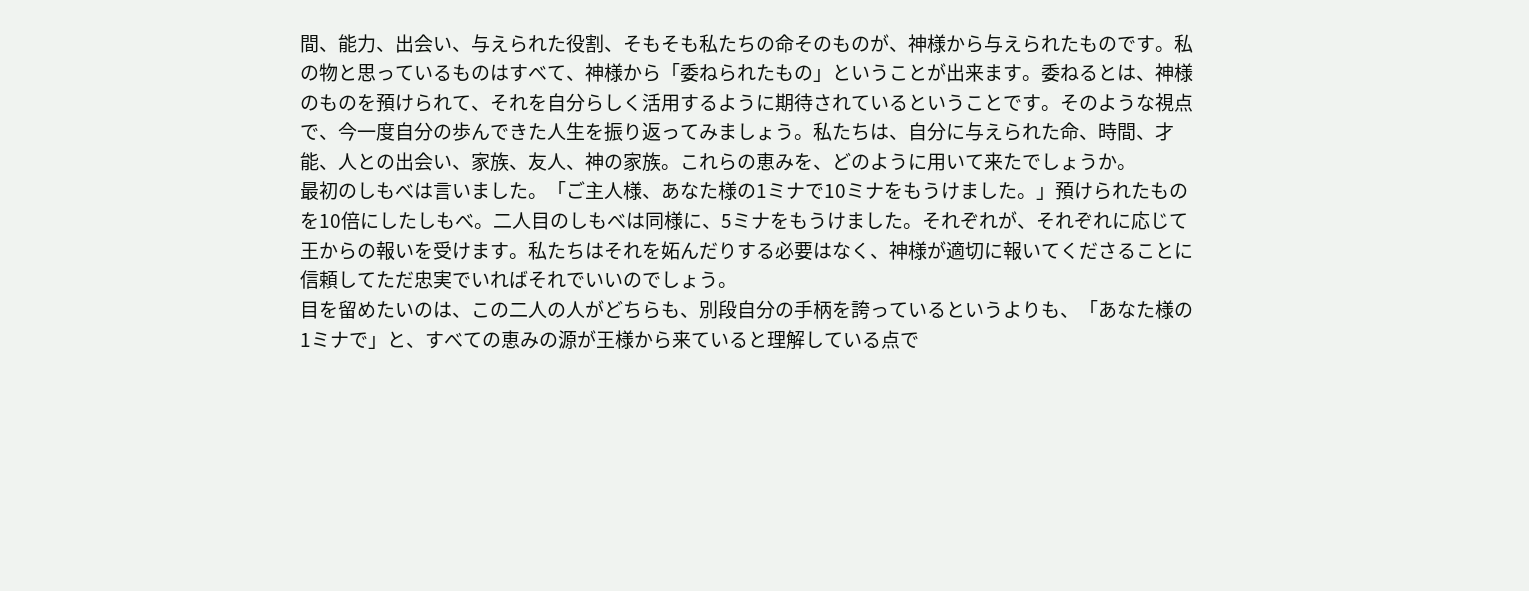間、能力、出会い、与えられた役割、そもそも私たちの命そのものが、神様から与えられたものです。私の物と思っているものはすべて、神様から「委ねられたもの」ということが出来ます。委ねるとは、神様のものを預けられて、それを自分らしく活用するように期待されているということです。そのような視点で、今一度自分の歩んできた人生を振り返ってみましょう。私たちは、自分に与えられた命、時間、才能、人との出会い、家族、友人、神の家族。これらの恵みを、どのように用いて来たでしょうか。
最初のしもべは言いました。「ご主人様、あなた様の1ミナで10ミナをもうけました。」預けられたものを10倍にしたしもべ。二人目のしもべは同様に、5ミナをもうけました。それぞれが、それぞれに応じて王からの報いを受けます。私たちはそれを妬んだりする必要はなく、神様が適切に報いてくださることに信頼してただ忠実でいればそれでいいのでしょう。
目を留めたいのは、この二人の人がどちらも、別段自分の手柄を誇っているというよりも、「あなた様の1ミナで」と、すべての恵みの源が王様から来ていると理解している点で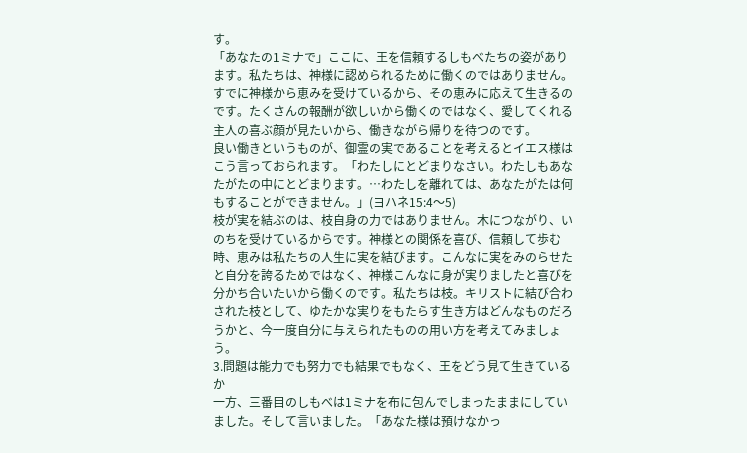す。
「あなたの1ミナで」ここに、王を信頼するしもべたちの姿があります。私たちは、神様に認められるために働くのではありません。すでに神様から恵みを受けているから、その恵みに応えて生きるのです。たくさんの報酬が欲しいから働くのではなく、愛してくれる主人の喜ぶ顔が見たいから、働きながら帰りを待つのです。
良い働きというものが、御霊の実であることを考えるとイエス様はこう言っておられます。「わたしにとどまりなさい。わたしもあなたがたの中にとどまります。…わたしを離れては、あなたがたは何もすることができません。」(ヨハネ15:4〜5)
枝が実を結ぶのは、枝自身の力ではありません。木につながり、いのちを受けているからです。神様との関係を喜び、信頼して歩む時、恵みは私たちの人生に実を結びます。こんなに実をみのらせたと自分を誇るためではなく、神様こんなに身が実りましたと喜びを分かち合いたいから働くのです。私たちは枝。キリストに結び合わされた枝として、ゆたかな実りをもたらす生き方はどんなものだろうかと、今一度自分に与えられたものの用い方を考えてみましょう。
3.問題は能力でも努力でも結果でもなく、王をどう見て生きているか
一方、三番目のしもべは1ミナを布に包んでしまったままにしていました。そして言いました。「あなた様は預けなかっ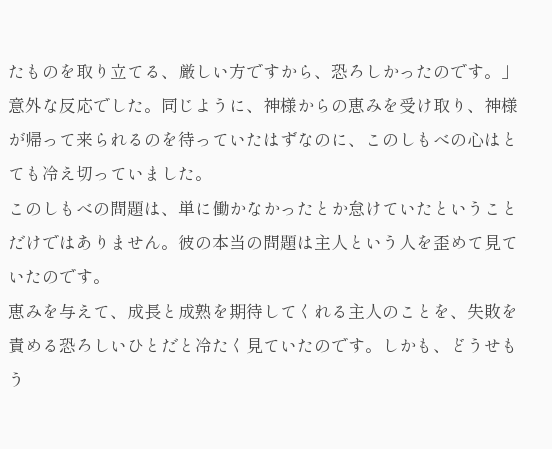たものを取り立てる、厳しい方ですから、恐ろしかったのです。」意外な反応でした。同じように、神様からの恵みを受け取り、神様が帰って来られるのを待っていたはずなのに、このしもべの心はとても冷え切っていました。
このしもべの問題は、単に働かなかったとか怠けていたということだけではありません。彼の本当の問題は主人という人を歪めて見ていたのです。
恵みを与えて、成長と成熟を期待してくれる主人のことを、失敗を責める恐ろしいひとだと冷たく見ていたのです。しかも、どうせもう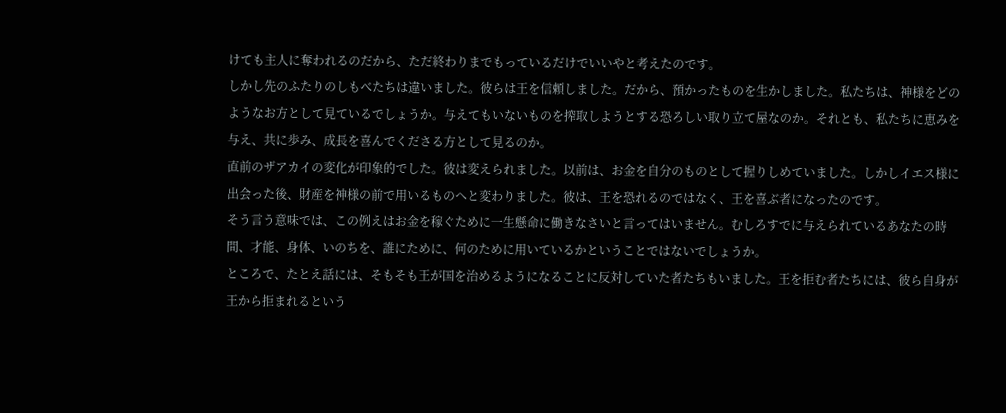けても主人に奪われるのだから、ただ終わりまでもっているだけでいいやと考えたのです。
しかし先のふたりのしもべたちは違いました。彼らは王を信頼しました。だから、預かったものを生かしました。私たちは、神様をどのようなお方として見ているでしょうか。与えてもいないものを搾取しようとする恐ろしい取り立て屋なのか。それとも、私たちに恵みを与え、共に歩み、成長を喜んでくださる方として見るのか。
直前のザアカイの変化が印象的でした。彼は変えられました。以前は、お金を自分のものとして握りしめていました。しかしイエス様に出会った後、財産を神様の前で用いるものへと変わりました。彼は、王を恐れるのではなく、王を喜ぶ者になったのです。
そう言う意味では、この例えはお金を稼ぐために一生懸命に働きなさいと言ってはいません。むしろすでに与えられているあなたの時間、才能、身体、いのちを、誰にために、何のために用いているかということではないでしょうか。
ところで、たとえ話には、そもそも王が国を治めるようになることに反対していた者たちもいました。王を拒む者たちには、彼ら自身が王から拒まれるという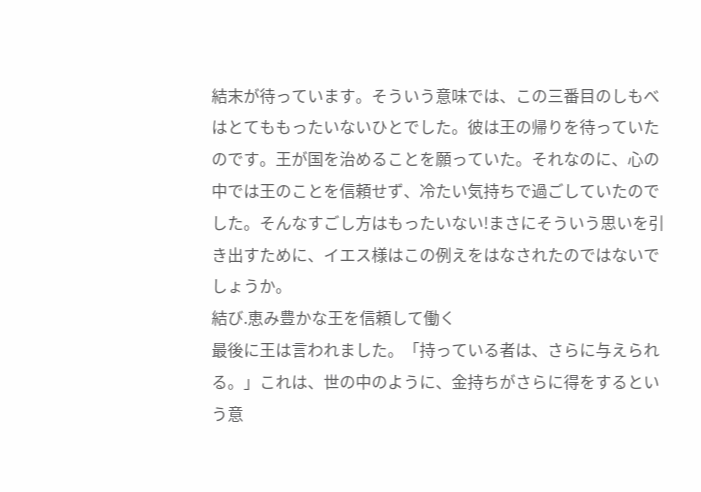結末が待っています。そういう意味では、この三番目のしもべはとてももったいないひとでした。彼は王の帰りを待っていたのです。王が国を治めることを願っていた。それなのに、心の中では王のことを信頼せず、冷たい気持ちで過ごしていたのでした。そんなすごし方はもったいない!まさにそういう思いを引き出すために、イエス様はこの例えをはなされたのではないでしょうか。
結び.恵み豊かな王を信頼して働く
最後に王は言われました。「持っている者は、さらに与えられる。」これは、世の中のように、金持ちがさらに得をするという意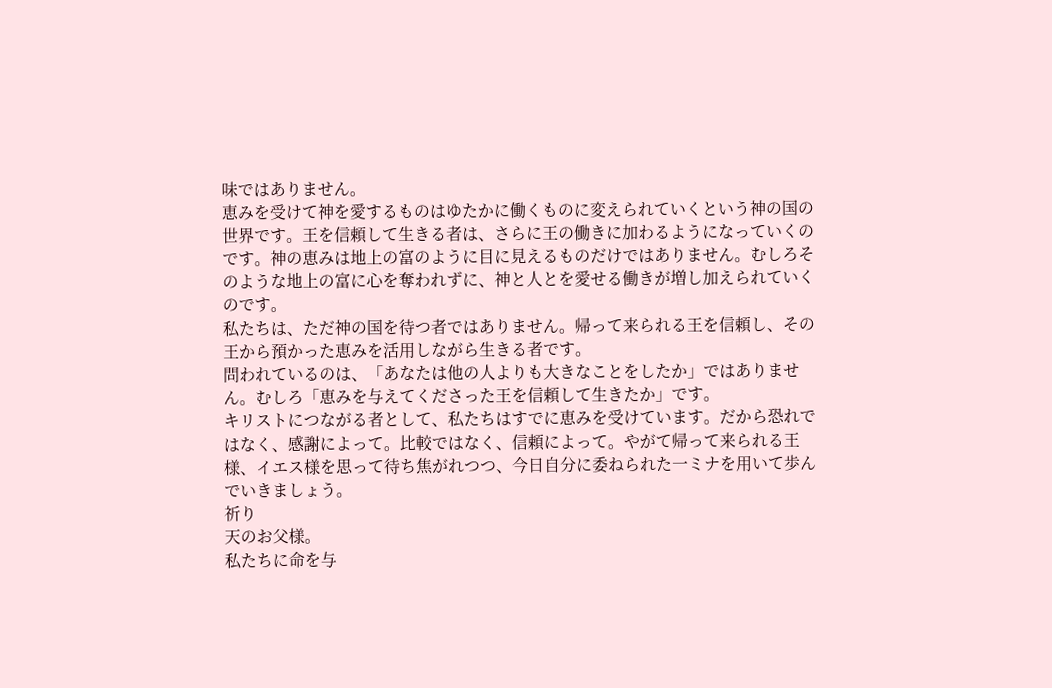味ではありません。
恵みを受けて神を愛するものはゆたかに働くものに変えられていくという神の国の世界です。王を信頼して生きる者は、さらに王の働きに加わるようになっていくのです。神の恵みは地上の富のように目に見えるものだけではありません。むしろそのような地上の富に心を奪われずに、神と人とを愛せる働きが増し加えられていくのです。
私たちは、ただ神の国を待つ者ではありません。帰って来られる王を信頼し、その王から預かった恵みを活用しながら生きる者です。
問われているのは、「あなたは他の人よりも大きなことをしたか」ではありません。むしろ「恵みを与えてくださった王を信頼して生きたか」です。
キリストにつながる者として、私たちはすでに恵みを受けています。だから恐れではなく、感謝によって。比較ではなく、信頼によって。やがて帰って来られる王様、イエス様を思って待ち焦がれつつ、今日自分に委ねられた一ミナを用いて歩んでいきましょう。
祈り
天のお父様。
私たちに命を与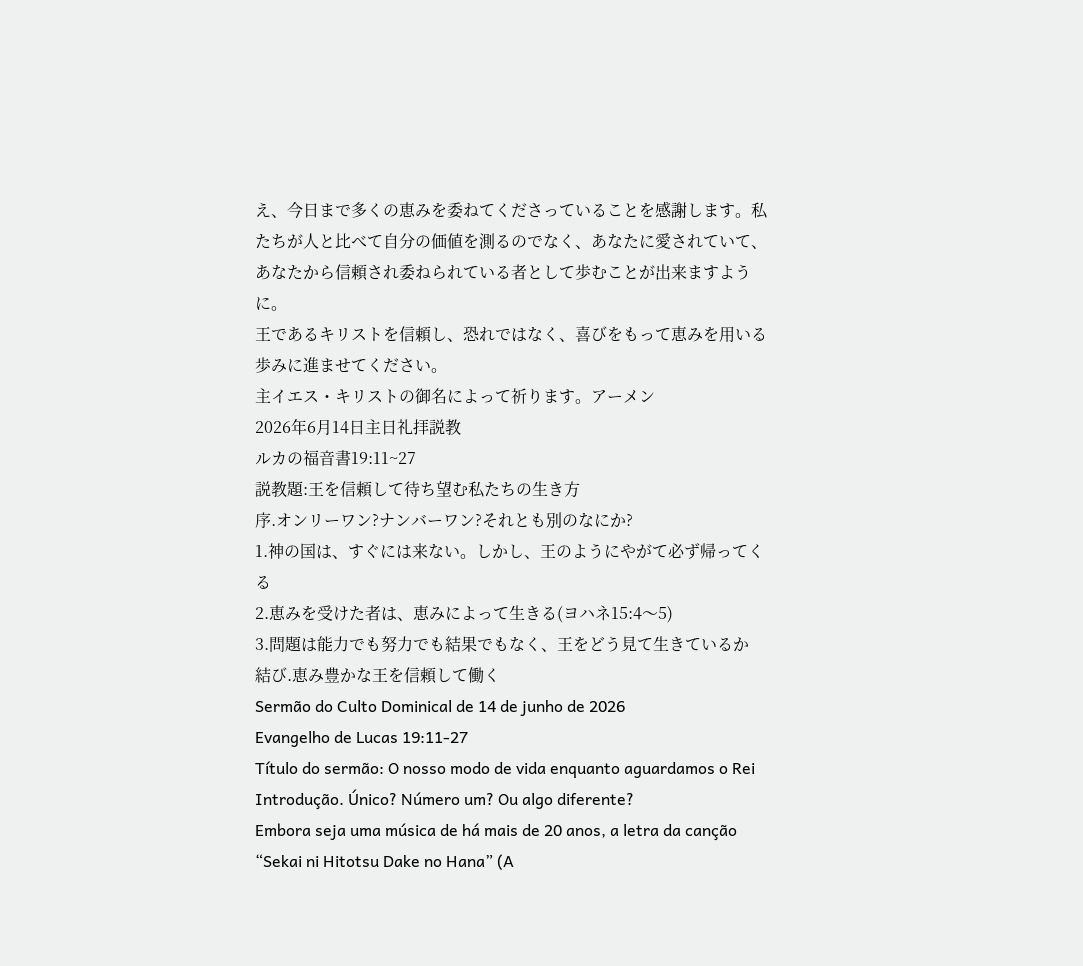え、今日まで多くの恵みを委ねてくださっていることを感謝します。私たちが人と比べて自分の価値を測るのでなく、あなたに愛されていて、あなたから信頼され委ねられている者として歩むことが出来ますように。
王であるキリストを信頼し、恐れではなく、喜びをもって恵みを用いる歩みに進ませてください。
主イエス・キリストの御名によって祈ります。アーメン
2026年6月14日主日礼拝説教
ルカの福音書19:11~27
説教題:王を信頼して待ち望む私たちの生き方
序.オンリーワン?ナンバーワン?それとも別のなにか?
1.神の国は、すぐには来ない。しかし、王のようにやがて必ず帰ってくる
2.恵みを受けた者は、恵みによって生きる(ヨハネ15:4〜5)
3.問題は能力でも努力でも結果でもなく、王をどう見て生きているか
結び.恵み豊かな王を信頼して働く
Sermão do Culto Dominical de 14 de junho de 2026
Evangelho de Lucas 19:11-27
Título do sermão: O nosso modo de vida enquanto aguardamos o Rei
Introdução. Único? Número um? Ou algo diferente?
Embora seja uma música de há mais de 20 anos, a letra da canção “Sekai ni Hitotsu Dake no Hana” (A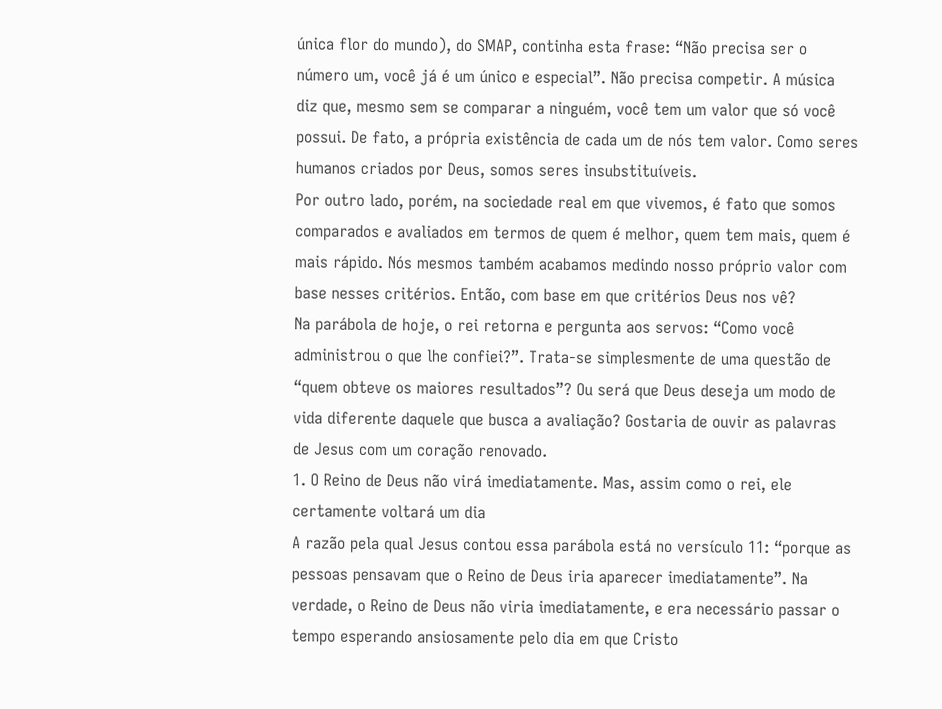única flor do mundo), do SMAP, continha esta frase: “Não precisa ser o número um, você já é um único e especial”. Não precisa competir. A música diz que, mesmo sem se comparar a ninguém, você tem um valor que só você possui. De fato, a própria existência de cada um de nós tem valor. Como seres humanos criados por Deus, somos seres insubstituíveis.
Por outro lado, porém, na sociedade real em que vivemos, é fato que somos comparados e avaliados em termos de quem é melhor, quem tem mais, quem é mais rápido. Nós mesmos também acabamos medindo nosso próprio valor com base nesses critérios. Então, com base em que critérios Deus nos vê?
Na parábola de hoje, o rei retorna e pergunta aos servos: “Como você administrou o que lhe confiei?”. Trata-se simplesmente de uma questão de “quem obteve os maiores resultados”? Ou será que Deus deseja um modo de vida diferente daquele que busca a avaliação? Gostaria de ouvir as palavras de Jesus com um coração renovado.
1. O Reino de Deus não virá imediatamente. Mas, assim como o rei, ele certamente voltará um dia
A razão pela qual Jesus contou essa parábola está no versículo 11: “porque as pessoas pensavam que o Reino de Deus iria aparecer imediatamente”. Na verdade, o Reino de Deus não viria imediatamente, e era necessário passar o tempo esperando ansiosamente pelo dia em que Cristo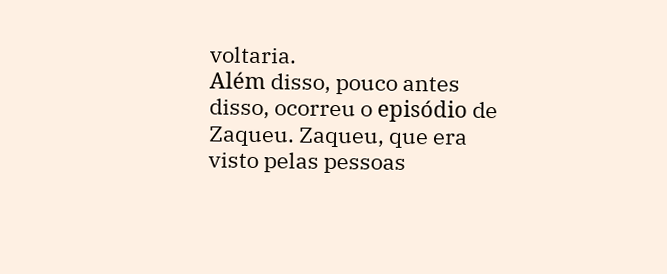voltaria.
Além disso, pouco antes disso, ocorreu o episódio de Zaqueu. Zaqueu, que era visto pelas pessoas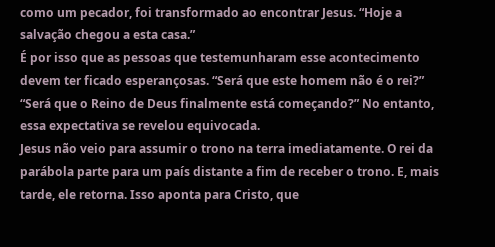como um pecador, foi transformado ao encontrar Jesus. “Hoje a salvação chegou a esta casa.”
É por isso que as pessoas que testemunharam esse acontecimento devem ter ficado esperançosas. “Será que este homem não é o rei?”
“Será que o Reino de Deus finalmente está começando?” No entanto, essa expectativa se revelou equivocada.
Jesus não veio para assumir o trono na terra imediatamente. O rei da parábola parte para um país distante a fim de receber o trono. E, mais tarde, ele retorna. Isso aponta para Cristo, que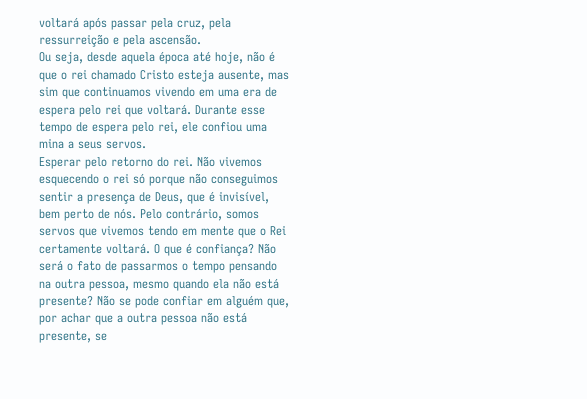voltará após passar pela cruz, pela ressurreição e pela ascensão.
Ou seja, desde aquela época até hoje, não é que o rei chamado Cristo esteja ausente, mas sim que continuamos vivendo em uma era de espera pelo rei que voltará. Durante esse tempo de espera pelo rei, ele confiou uma mina a seus servos.
Esperar pelo retorno do rei. Não vivemos esquecendo o rei só porque não conseguimos sentir a presença de Deus, que é invisível, bem perto de nós. Pelo contrário, somos servos que vivemos tendo em mente que o Rei certamente voltará. O que é confiança? Não será o fato de passarmos o tempo pensando na outra pessoa, mesmo quando ela não está presente? Não se pode confiar em alguém que, por achar que a outra pessoa não está presente, se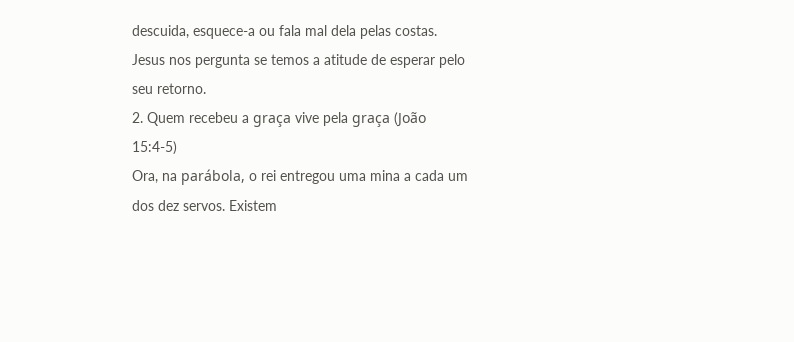descuida, esquece-a ou fala mal dela pelas costas. Jesus nos pergunta se temos a atitude de esperar pelo seu retorno.
2. Quem recebeu a graça vive pela graça (João 15:4-5)
Ora, na parábola, o rei entregou uma mina a cada um dos dez servos. Existem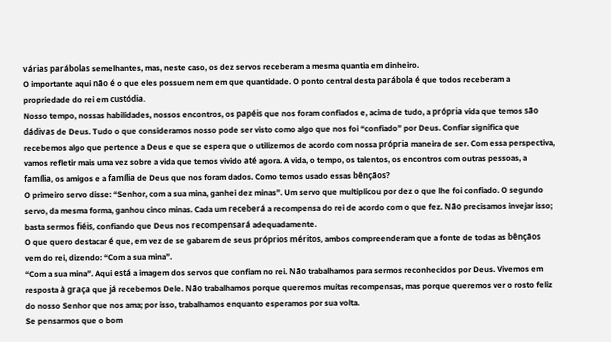várias parábolas semelhantes, mas, neste caso, os dez servos receberam a mesma quantia em dinheiro.
O importante aqui não é o que eles possuem nem em que quantidade. O ponto central desta parábola é que todos receberam a propriedade do rei em custódia.
Nosso tempo, nossas habilidades, nossos encontros, os papéis que nos foram confiados e, acima de tudo, a própria vida que temos são dádivas de Deus. Tudo o que consideramos nosso pode ser visto como algo que nos foi “confiado” por Deus. Confiar significa que recebemos algo que pertence a Deus e que se espera que o utilizemos de acordo com nossa própria maneira de ser. Com essa perspectiva, vamos refletir mais uma vez sobre a vida que temos vivido até agora. A vida, o tempo, os talentos, os encontros com outras pessoas, a família, os amigos e a família de Deus que nos foram dados. Como temos usado essas bênçãos?
O primeiro servo disse: “Senhor, com a sua mina, ganhei dez minas”. Um servo que multiplicou por dez o que lhe foi confiado. O segundo servo, da mesma forma, ganhou cinco minas. Cada um receberá a recompensa do rei de acordo com o que fez. Não precisamos invejar isso; basta sermos fiéis, confiando que Deus nos recompensará adequadamente.
O que quero destacar é que, em vez de se gabarem de seus próprios méritos, ambos compreenderam que a fonte de todas as bênçãos vem do rei, dizendo: “Com a sua mina”.
“Com a sua mina”. Aqui está a imagem dos servos que confiam no rei. Não trabalhamos para sermos reconhecidos por Deus. Vivemos em resposta à graça que já recebemos Dele. Não trabalhamos porque queremos muitas recompensas, mas porque queremos ver o rosto feliz do nosso Senhor que nos ama; por isso, trabalhamos enquanto esperamos por sua volta.
Se pensarmos que o bom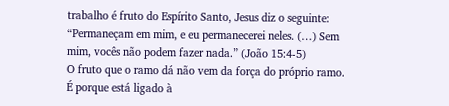trabalho é fruto do Espírito Santo, Jesus diz o seguinte: “Permaneçam em mim, e eu permanecerei neles. (…) Sem mim, vocês não podem fazer nada.” (João 15:4-5)
O fruto que o ramo dá não vem da força do próprio ramo. É porque está ligado à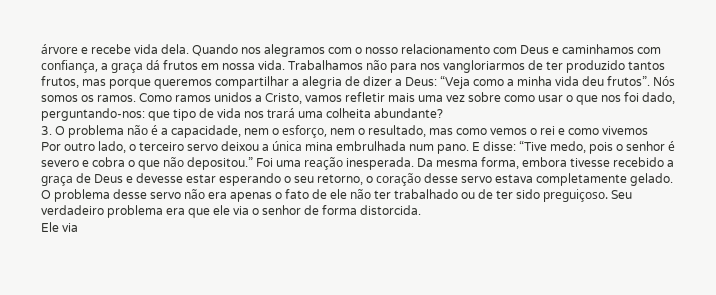árvore e recebe vida dela. Quando nos alegramos com o nosso relacionamento com Deus e caminhamos com confiança, a graça dá frutos em nossa vida. Trabalhamos não para nos vangloriarmos de ter produzido tantos frutos, mas porque queremos compartilhar a alegria de dizer a Deus: “Veja como a minha vida deu frutos”. Nós somos os ramos. Como ramos unidos a Cristo, vamos refletir mais uma vez sobre como usar o que nos foi dado, perguntando-nos: que tipo de vida nos trará uma colheita abundante?
3. O problema não é a capacidade, nem o esforço, nem o resultado, mas como vemos o rei e como vivemos
Por outro lado, o terceiro servo deixou a única mina embrulhada num pano. E disse: “Tive medo, pois o senhor é severo e cobra o que não depositou.” Foi uma reação inesperada. Da mesma forma, embora tivesse recebido a graça de Deus e devesse estar esperando o seu retorno, o coração desse servo estava completamente gelado.
O problema desse servo não era apenas o fato de ele não ter trabalhado ou de ter sido preguiçoso. Seu verdadeiro problema era que ele via o senhor de forma distorcida.
Ele via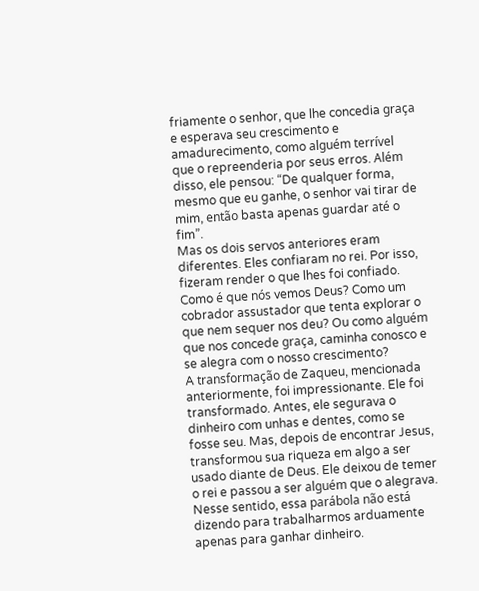friamente o senhor, que lhe concedia graça e esperava seu crescimento e amadurecimento, como alguém terrível que o repreenderia por seus erros. Além disso, ele pensou: “De qualquer forma, mesmo que eu ganhe, o senhor vai tirar de mim, então basta apenas guardar até o fim”.
Mas os dois servos anteriores eram diferentes. Eles confiaram no rei. Por isso, fizeram render o que lhes foi confiado. Como é que nós vemos Deus? Como um cobrador assustador que tenta explorar o que nem sequer nos deu? Ou como alguém que nos concede graça, caminha conosco e se alegra com o nosso crescimento?
A transformação de Zaqueu, mencionada anteriormente, foi impressionante. Ele foi transformado. Antes, ele segurava o dinheiro com unhas e dentes, como se fosse seu. Mas, depois de encontrar Jesus, transformou sua riqueza em algo a ser usado diante de Deus. Ele deixou de temer o rei e passou a ser alguém que o alegrava.
Nesse sentido, essa parábola não está dizendo para trabalharmos arduamente apenas para ganhar dinheiro.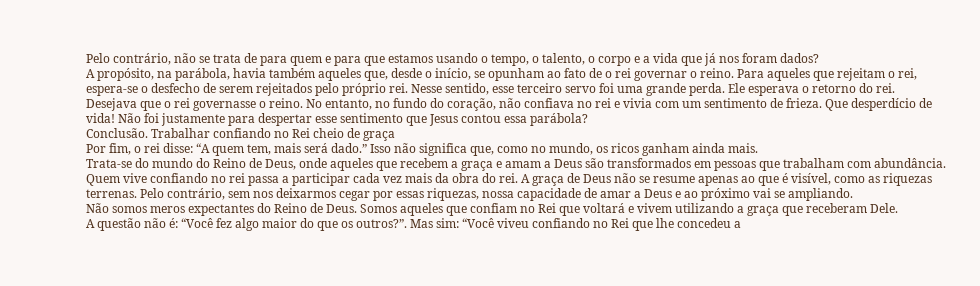Pelo contrário, não se trata de para quem e para que estamos usando o tempo, o talento, o corpo e a vida que já nos foram dados?
A propósito, na parábola, havia também aqueles que, desde o início, se opunham ao fato de o rei governar o reino. Para aqueles que rejeitam o rei, espera-se o desfecho de serem rejeitados pelo próprio rei. Nesse sentido, esse terceiro servo foi uma grande perda. Ele esperava o retorno do rei. Desejava que o rei governasse o reino. No entanto, no fundo do coração, não confiava no rei e vivia com um sentimento de frieza. Que desperdício de vida! Não foi justamente para despertar esse sentimento que Jesus contou essa parábola?
Conclusão. Trabalhar confiando no Rei cheio de graça
Por fim, o rei disse: “A quem tem, mais será dado.” Isso não significa que, como no mundo, os ricos ganham ainda mais.
Trata-se do mundo do Reino de Deus, onde aqueles que recebem a graça e amam a Deus são transformados em pessoas que trabalham com abundância. Quem vive confiando no rei passa a participar cada vez mais da obra do rei. A graça de Deus não se resume apenas ao que é visível, como as riquezas terrenas. Pelo contrário, sem nos deixarmos cegar por essas riquezas, nossa capacidade de amar a Deus e ao próximo vai se ampliando.
Não somos meros expectantes do Reino de Deus. Somos aqueles que confiam no Rei que voltará e vivem utilizando a graça que receberam Dele.
A questão não é: “Você fez algo maior do que os outros?”. Mas sim: “Você viveu confiando no Rei que lhe concedeu a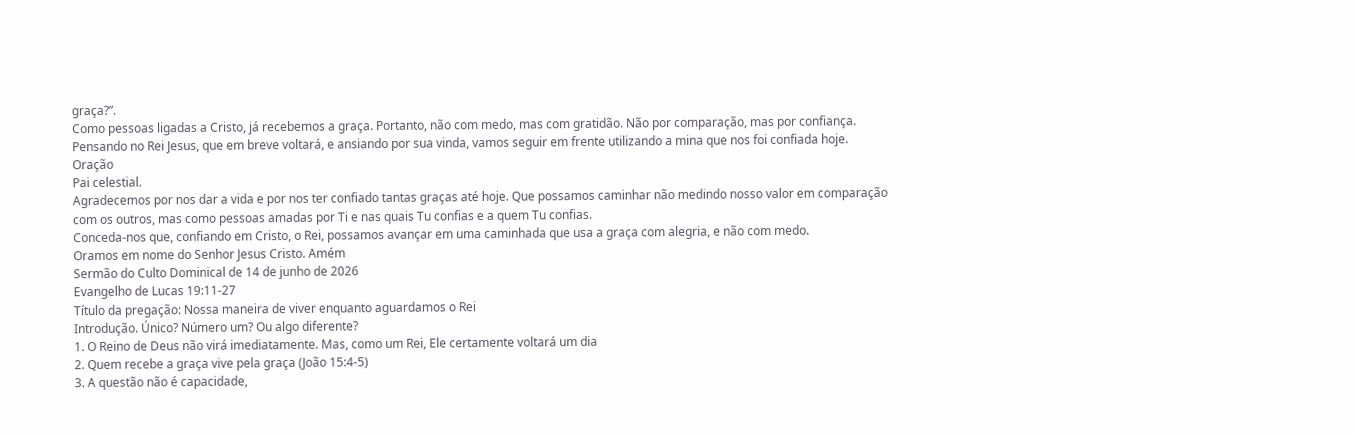graça?”.
Como pessoas ligadas a Cristo, já recebemos a graça. Portanto, não com medo, mas com gratidão. Não por comparação, mas por confiança. Pensando no Rei Jesus, que em breve voltará, e ansiando por sua vinda, vamos seguir em frente utilizando a mina que nos foi confiada hoje.
Oração
Pai celestial.
Agradecemos por nos dar a vida e por nos ter confiado tantas graças até hoje. Que possamos caminhar não medindo nosso valor em comparação com os outros, mas como pessoas amadas por Ti e nas quais Tu confias e a quem Tu confias.
Conceda-nos que, confiando em Cristo, o Rei, possamos avançar em uma caminhada que usa a graça com alegria, e não com medo.
Oramos em nome do Senhor Jesus Cristo. Amém
Sermão do Culto Dominical de 14 de junho de 2026
Evangelho de Lucas 19:11-27
Título da pregação: Nossa maneira de viver enquanto aguardamos o Rei
Introdução. Único? Número um? Ou algo diferente?
1. O Reino de Deus não virá imediatamente. Mas, como um Rei, Ele certamente voltará um dia
2. Quem recebe a graça vive pela graça (João 15:4-5)
3. A questão não é capacidade,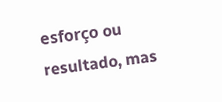esforço ou resultado, mas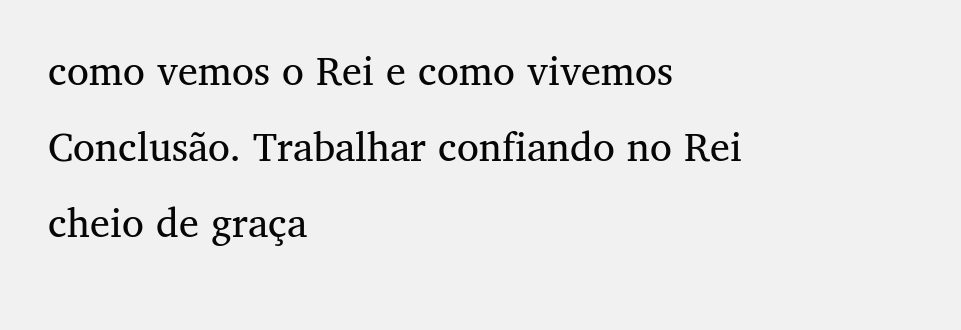como vemos o Rei e como vivemos
Conclusão. Trabalhar confiando no Rei cheio de graça